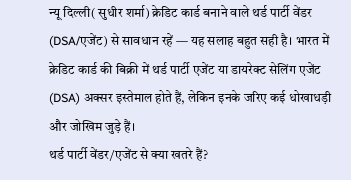न्यू दिल्ली( सुधीर शर्मा) क्रेडिट कार्ड बनाने वाले थर्ड पार्टी वेंडर (DSA/एजेंट) से सावधान रहें — यह सलाह बहुत सही है। भारत में क्रेडिट कार्ड की बिक्री में थर्ड पार्टी एजेंट या डायरेक्ट सेलिंग एजेंट (DSA) अक्सर इस्तेमाल होते हैं, लेकिन इनके जरिए कई धोखाधड़ी और जोखिम जुड़े हैं।
थर्ड पार्टी वेंडर/एजेंट से क्या खतरे हैं?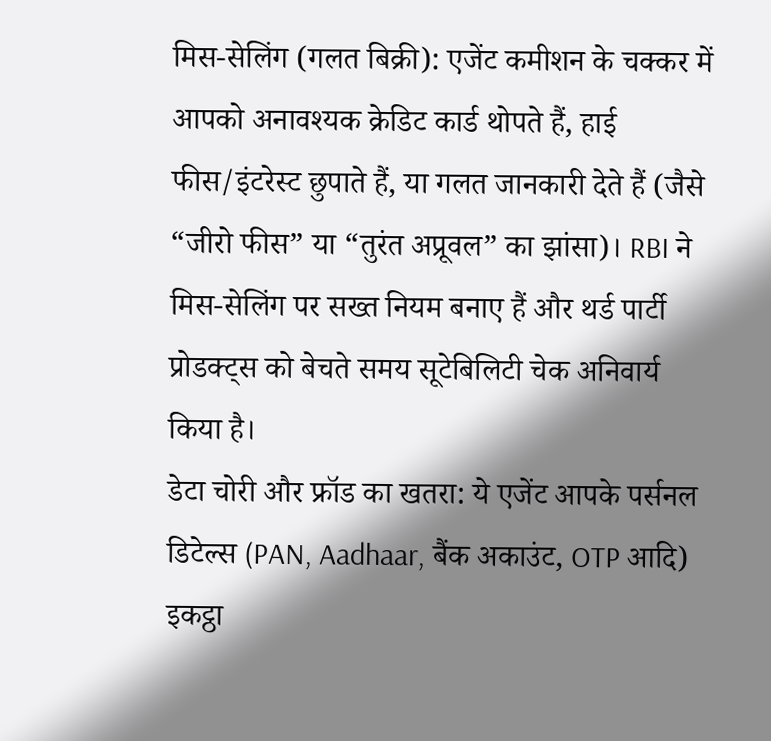मिस-सेलिंग (गलत बिक्री): एजेंट कमीशन के चक्कर में आपको अनावश्यक क्रेडिट कार्ड थोपते हैं, हाई फीस/इंटरेस्ट छुपाते हैं, या गलत जानकारी देते हैं (जैसे “जीरो फीस” या “तुरंत अप्रूवल” का झांसा)। RBI ने मिस-सेलिंग पर सख्त नियम बनाए हैं और थर्ड पार्टी प्रोडक्ट्स को बेचते समय सूटेबिलिटी चेक अनिवार्य किया है।
डेटा चोरी और फ्रॉड का खतरा: ये एजेंट आपके पर्सनल डिटेल्स (PAN, Aadhaar, बैंक अकाउंट, OTP आदि) इकट्ठा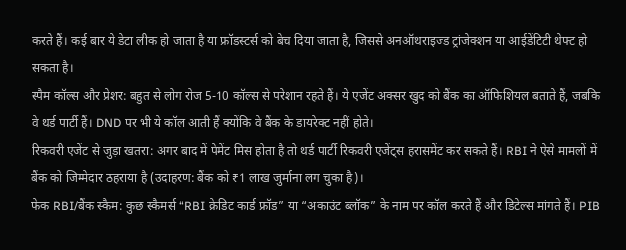करते हैं। कई बार ये डेटा लीक हो जाता है या फ्रॉडस्टर्स को बेच दिया जाता है, जिससे अनऑथराइज्ड ट्रांजेक्शन या आईडेंटिटी थेफ्ट हो सकता है।
स्पैम कॉल्स और प्रेशर: बहुत से लोग रोज 5-10 कॉल्स से परेशान रहते हैं। ये एजेंट अक्सर खुद को बैंक का ऑफिशियल बताते हैं, जबकि वे थर्ड पार्टी हैं। DND पर भी ये कॉल आती हैं क्योंकि वे बैंक के डायरेक्ट नहीं होते।
रिकवरी एजेंट से जुड़ा खतरा: अगर बाद में पेमेंट मिस होता है तो थर्ड पार्टी रिकवरी एजेंट्स हरासमेंट कर सकते हैं। RBI ने ऐसे मामलों में बैंक को जिम्मेदार ठहराया है (उदाहरण: बैंक को ₹1 लाख जुर्माना लग चुका है)।
फेक RBI/बैंक स्कैम: कुछ स्कैमर्स “RBI क्रेडिट कार्ड फ्रॉड” या “अकाउंट ब्लॉक” के नाम पर कॉल करते हैं और डिटेल्स मांगते हैं। PIB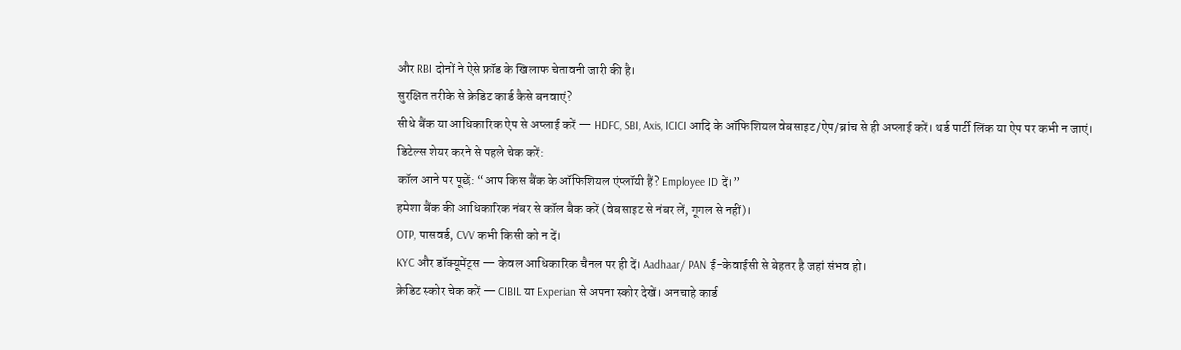और RBI दोनों ने ऐसे फ्रॉड के खिलाफ चेतावनी जारी की है।
सुरक्षित तरीके से क्रेडिट कार्ड कैसे बनवाएं?
सीधे बैंक या आधिकारिक ऐप से अप्लाई करें — HDFC, SBI, Axis, ICICI आदि के ऑफिशियल वेबसाइट/ऐप/ब्रांच से ही अप्लाई करें। थर्ड पार्टी लिंक या ऐप पर कभी न जाएं।
डिटेल्स शेयर करने से पहले चेक करें:
कॉल आने पर पूछें: “आप किस बैंक के ऑफिशियल एंप्लॉयी हैं? Employee ID दें।”
हमेशा बैंक की आधिकारिक नंबर से कॉल बैक करें (वेबसाइट से नंबर लें, गूगल से नहीं)।
OTP, पासवर्ड, CVV कभी किसी को न दें।
KYC और डॉक्यूमेंट्स — केवल आधिकारिक चैनल पर ही दें। Aadhaar/ PAN ई-केवाईसी से बेहतर है जहां संभव हो।
क्रेडिट स्कोर चेक करें — CIBIL या Experian से अपना स्कोर देखें। अनचाहे कार्ड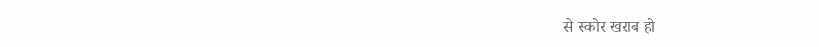से स्कोर खराब हो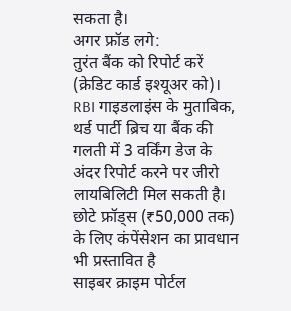सकता है।
अगर फ्रॉड लगे:
तुरंत बैंक को रिपोर्ट करें (क्रेडिट कार्ड इश्यूअर को)।
RBI गाइडलाइंस के मुताबिक, थर्ड पार्टी ब्रिच या बैंक की गलती में 3 वर्किंग डेज के अंदर रिपोर्ट करने पर जीरो लायबिलिटी मिल सकती है। छोटे फ्रॉड्स (₹50,000 तक) के लिए कंपेंसेशन का प्रावधान भी प्रस्तावित है
साइबर क्राइम पोर्टल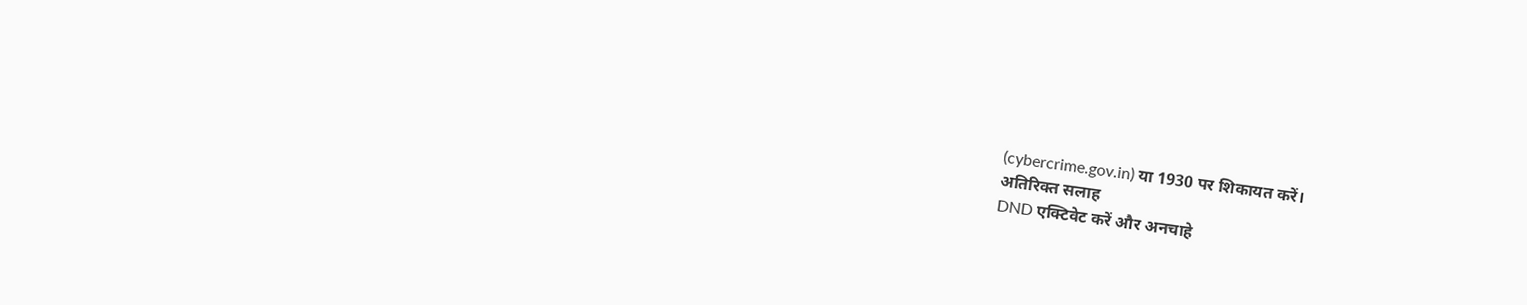(cybercrime.gov.in) या 1930 पर शिकायत करें।
अतिरिक्त सलाह
DND एक्टिवेट करें और अनचाहे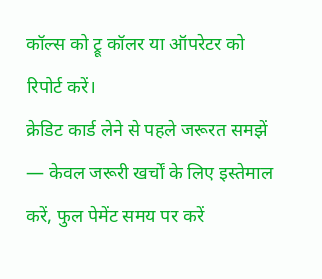कॉल्स को ट्रू कॉलर या ऑपरेटर को रिपोर्ट करें।
क्रेडिट कार्ड लेने से पहले जरूरत समझें — केवल जरूरी खर्चों के लिए इस्तेमाल करें, फुल पेमेंट समय पर करें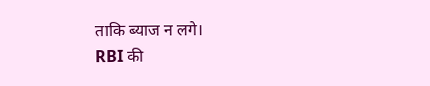ताकि ब्याज न लगे।
RBI की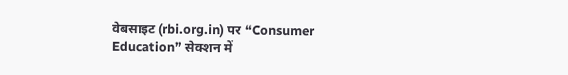वेबसाइट (rbi.org.in) पर “Consumer Education” सेक्शन में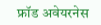फ्रॉड अवेयरनेस